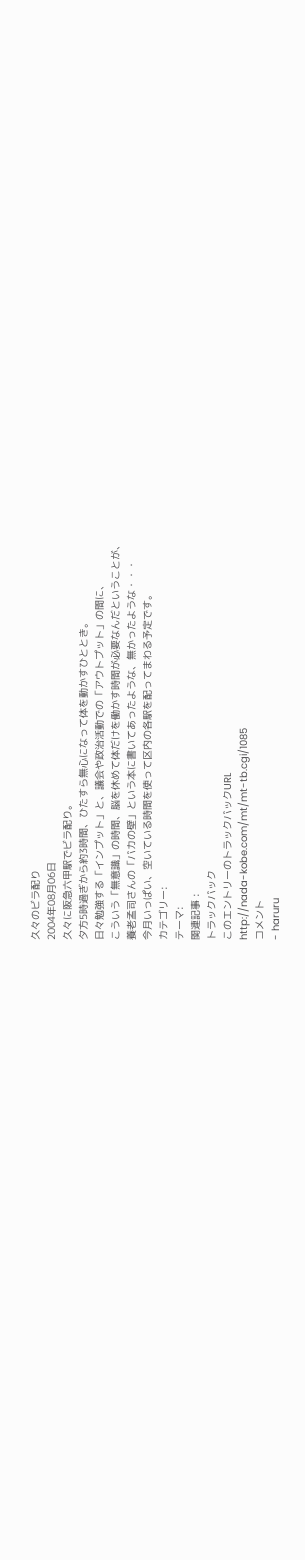久々のビラ配り
2004年08月06日
久々に阪急六甲駅でビラ配り。
夕方5時過ぎから約3時間、ひたすら無心になって体を動かすひととき。
日々勉強する「インプット」と、議会や政治活動での「アウトプット」の間に、
こういう「無意識」の時間、脳を休めて体だけを働かす時間が必要なんだということが、
養老孟司さんの「バカの壁」という本に書いてあったような、無かったような・・・
今月いっぱい、空いている時間を使って区内の各駅を配ってまわる予定です。
カテゴリー:
テーマ:
関連記事 :
トラックバック
このエントリーのトラックバックURL
http://nada-kobe.com/mt/mt-tb.cgi/1085
コメント
- haruru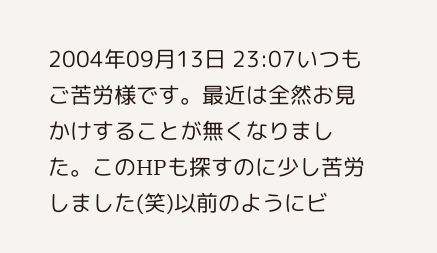2004年09月13日 23:07いつもご苦労様です。最近は全然お見かけすることが無くなりました。このHPも探すのに少し苦労しました(笑)以前のようにビ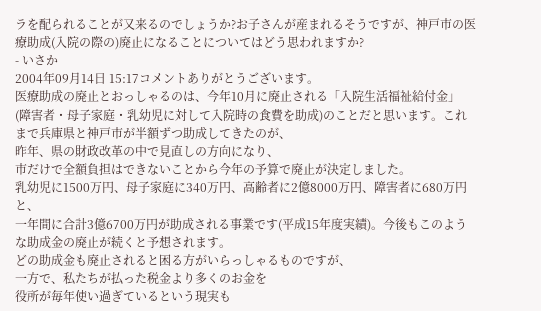ラを配られることが又来るのでしょうか?お子さんが産まれるそうですが、神戸市の医療助成(入院の際の)廃止になることについてはどう思われますか?
- いさか
2004年09月14日 15:17コメントありがとうございます。
医療助成の廃止とおっしゃるのは、今年10月に廃止される「入院生活福祉給付金」
(障害者・母子家庭・乳幼児に対して入院時の食費を助成)のことだと思います。これまで兵庫県と神戸市が半額ずつ助成してきたのが、
昨年、県の財政改革の中で見直しの方向になり、
市だけで全額負担はできないことから今年の予算で廃止が決定しました。
乳幼児に1500万円、母子家庭に340万円、高齢者に2億8000万円、障害者に680万円と、
一年間に合計3億6700万円が助成される事業です(平成15年度実績)。今後もこのような助成金の廃止が続くと予想されます。
どの助成金も廃止されると困る方がいらっしゃるものですが、
一方で、私たちが払った税金より多くのお金を
役所が毎年使い過ぎているという現実も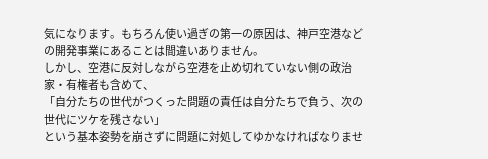気になります。もちろん使い過ぎの第一の原因は、神戸空港などの開発事業にあることは間違いありません。
しかし、空港に反対しながら空港を止め切れていない側の政治家・有権者も含めて、
「自分たちの世代がつくった問題の責任は自分たちで負う、次の世代にツケを残さない」
という基本姿勢を崩さずに問題に対処してゆかなければなりませ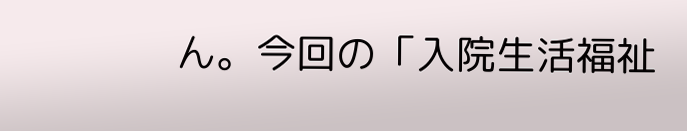ん。今回の「入院生活福祉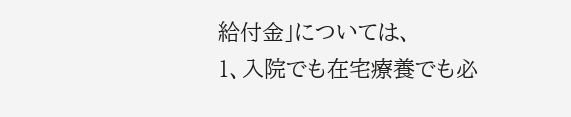給付金」については、
1、入院でも在宅療養でも必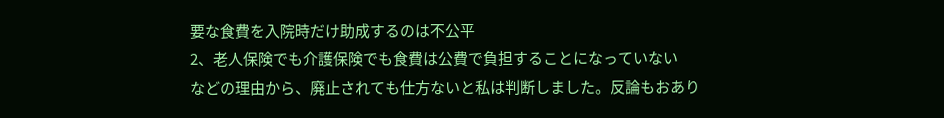要な食費を入院時だけ助成するのは不公平
2、老人保険でも介護保険でも食費は公費で負担することになっていない
などの理由から、廃止されても仕方ないと私は判断しました。反論もおあり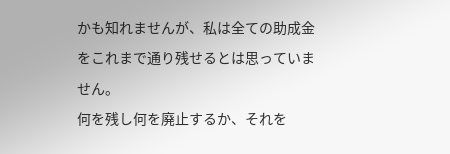かも知れませんが、私は全ての助成金をこれまで通り残せるとは思っていません。
何を残し何を廃止するか、それを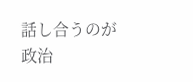話し合うのが政治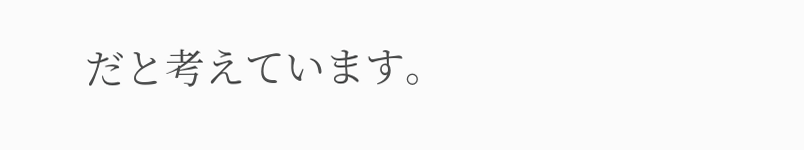だと考えています。